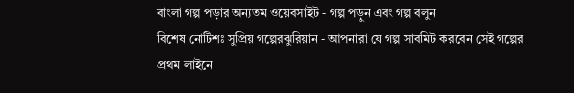বাংলা গল্প পড়ার অন্যতম ওয়েবসাইট - গল্প পড়ুন এবং গল্প বলুন
বিশেষ নোটিশঃ সুপ্রিয় গল্পেরঝুরিয়ান - আপনারা যে গল্প সাবমিট করবেন সেই গল্পের প্রথম লাইনে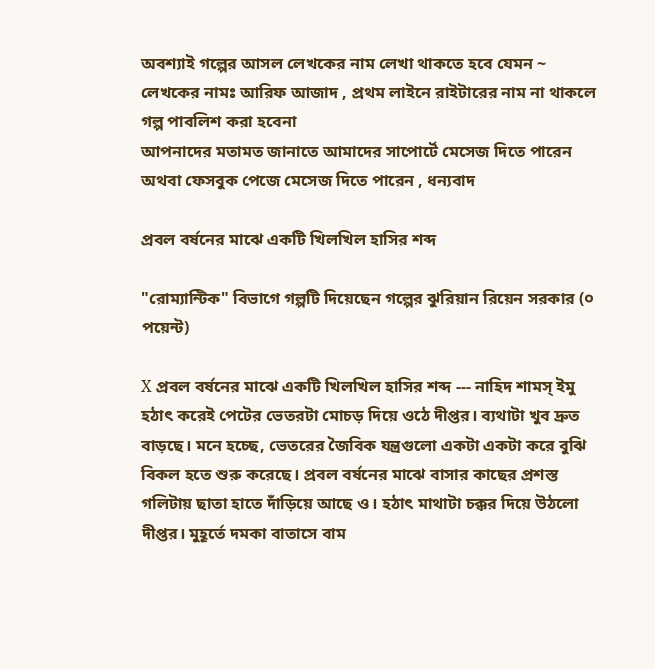অবশ্যাই গল্পের আসল লেখকের নাম লেখা থাকতে হবে যেমন ~ লেখকের নামঃ আরিফ আজাদ , প্রথম লাইনে রাইটারের নাম না থাকলে গল্প পাবলিশ করা হবেনা
আপনাদের মতামত জানাতে আমাদের সাপোর্টে মেসেজ দিতে পারেন অথবা ফেসবুক পেজে মেসেজ দিতে পারেন , ধন্যবাদ

প্রবল বর্ষনের মাঝে একটি খিলখিল হাসির শব্দ

"রোম্যান্টিক" বিভাগে গল্পটি দিয়েছেন গল্পের ঝুরিয়ান রিয়েন সরকার (০ পয়েন্ট)

X প্রবল বর্ষনের মাঝে একটি খিলখিল হাসির শব্দ --- নাহিদ শামস্‌ ইমু হঠাৎ করেই পেটের ভেতরটা মোচড় দিয়ে ওঠে দীপ্তর। ব্যথাটা খুব দ্রুত বাড়ছে। মনে হচ্ছে, ভেতরের জৈবিক যন্ত্রগুলো একটা একটা করে বুঝি বিকল হতে শুরু করেছে। প্রবল বর্ষনের মাঝে বাসার কাছের প্রশস্ত গলিটায় ছাতা হাতে দাঁড়িয়ে আছে ও। হঠাৎ মাথাটা চক্কর দিয়ে উঠলো দীপ্তর। মুহূর্তে দমকা বাতাসে বাম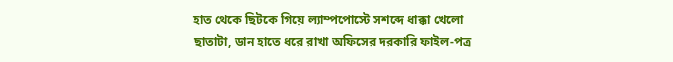হাত থেকে ছিটকে গিয়ে ল্যাম্পপোস্টে সশব্দে ধাক্কা খেলো ছাতাটা, ডান হাতে ধরে রাখা অফিসের দরকারি ফাইল-পত্র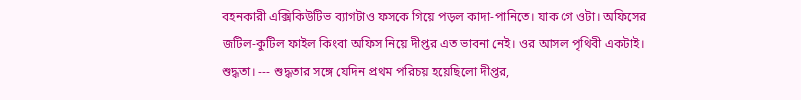বহনকারী এক্সিকিউটিভ ব্যাগটাও ফসকে গিয়ে পড়ল কাদা-পানিতে। যাক গে ওটা। অফিসের জটিল-কুটিল ফাইল কিংবা অফিস নিয়ে দীপ্তর এত ভাবনা নেই। ওর আসল পৃথিবী একটাই। শুদ্ধতা। --- শুদ্ধতার সঙ্গে যেদিন প্রথম পরিচয় হয়েছিলো দীপ্তর,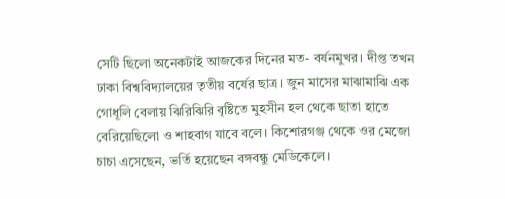সেটি ছিলো অনেকটাই আজকের দিনের মত- বর্ষনমুখর। দীপ্ত তখন ঢাকা বিশ্ববিদ্যালয়ের তৃতীয় বর্ষের ছাত্র। জুন মাসের মাঝামাঝি এক গোধূলি বেলায় ঝিরিঝিরি বৃষ্টিতে মুহসীন হল থেকে ছাতা হাতে বেরিয়েছিলো ও শাহবাগ যাবে বলে। কিশোরগঞ্জ থেকে ওর মেজো চাচা এসেছেন, ভর্তি হয়েছেন বঙ্গবন্ধু মেডিকেলে।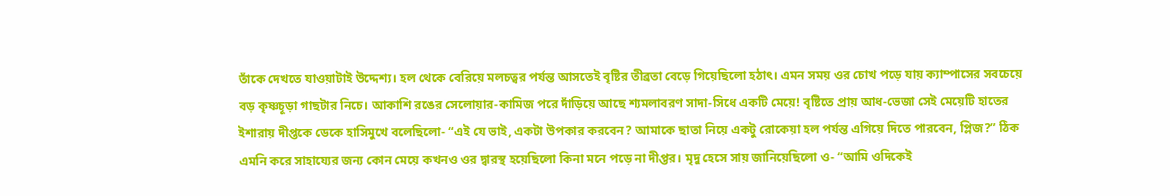তাঁকে দেখতে যাওয়াটাই উদ্দেশ্য। হল থেকে বেরিয়ে মলচত্বর পর্যন্ত আসতেই বৃষ্টির তীব্রতা বেড়ে গিয়েছিলো হঠাৎ। এমন সময় ওর চোখ পড়ে যায় ক্যাম্পাসের সবচেয়ে বড় কৃষ্ণচূড়া গাছটার নিচে। আকাশি রঙের সেলোয়ার-কামিজ পরে দাঁড়িয়ে আছে শ্যমলাবরণ সাদা-সিধে একটি মেয়ে! বৃষ্টিতে প্রায় আধ-ভেজা সেই মেয়েটি হাতের ইশারায় দীপ্তকে ডেকে হাসিমুখে বলেছিলো- “এই যে ভাই, একটা উপকার করবেন? আমাকে ছাতা নিয়ে একটু রোকেয়া হল পর্যন্ত এগিয়ে দিতে পারবেন, প্লিজ?” ঠিক এমনি করে সাহায্যের জন্য কোন মেয়ে কখনও ওর দ্বারস্থ হয়েছিলো কিনা মনে পড়ে না দীপ্তর। মৃদু হেসে সায় জানিয়েছিলো ও- “আমি ওদিকেই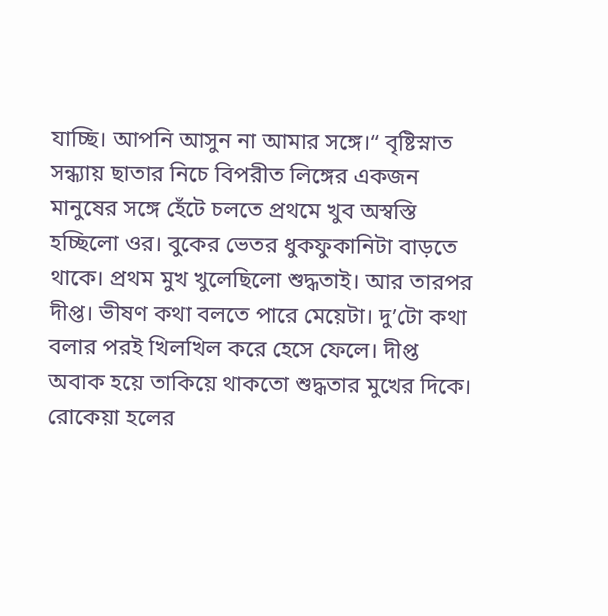যাচ্ছি। আপনি আসুন না আমার সঙ্গে।“ বৃষ্টিস্নাত সন্ধ্যায় ছাতার নিচে বিপরীত লিঙ্গের একজন মানুষের সঙ্গে হেঁটে চলতে প্রথমে খুব অস্বস্তি হচ্ছিলো ওর। বুকের ভেতর ধুকফুকানিটা বাড়তে থাকে। প্রথম মুখ খুলেছিলো শুদ্ধতাই। আর তারপর দীপ্ত। ভীষণ কথা বলতে পারে মেয়েটা। দু’টো কথা বলার পরই খিলখিল করে হেসে ফেলে। দীপ্ত অবাক হয়ে তাকিয়ে থাকতো শুদ্ধতার মুখের দিকে। রোকেয়া হলের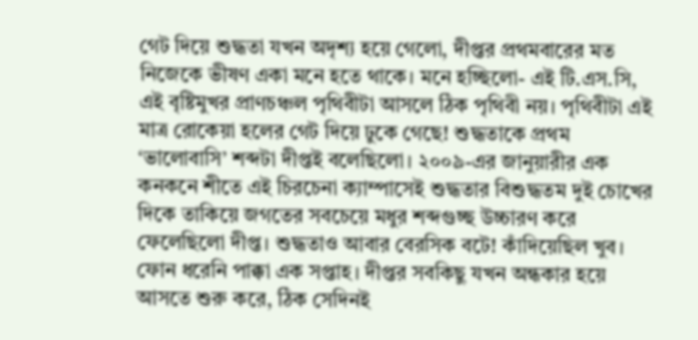গেট দিয়ে শুদ্ধতা যখন অদৃশ্য হয়ে গেলো, দীপ্তর প্রথমবারের মত নিজেকে ভীষণ একা মনে হতে থাকে। মনে হচ্ছিলো- এই টি.এস.সি, এই বৃষ্টিমুখর প্রাণচঞ্চল পৃথিবীটা আসলে ঠিক পৃথিবী নয়। পৃথিবীটা এই মাত্র রোকেয়া হলের গেট দিয়ে ঢুকে গেছে! শুদ্ধতাকে প্রথম ‘ভালোবাসি’ শব্দটা দীপ্তই বলেছিলো। ২০০৯-এর জানুয়ারীর এক কনকনে শীতে এই চিরচেনা ক্যাম্পাসেই শুদ্ধতার বিশুদ্ধতম দুই চোখের দিকে তাকিয়ে জগতের সবচেয়ে মধুর শব্দগুচ্ছ উচ্চারণ করে ফেলেছিলো দীপ্ত। শুদ্ধতাও আবার বেরসিক বটে! কাঁদিয়েছিল খুব। ফোন ধরেনি পাক্কা এক সপ্তাহ। দীপ্তর সবকিছু যখন অন্ধকার হয়ে আসতে শুরু করে, ঠিক সেদিনই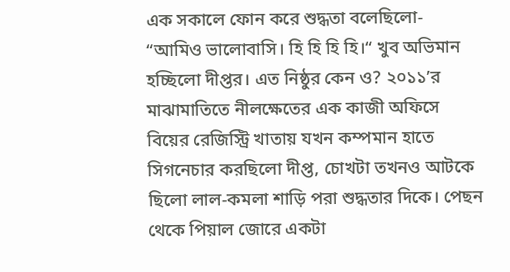এক সকালে ফোন করে শুদ্ধতা বলেছিলো- “আমিও ভালোবাসি। হি হি হি হি।“ খুব অভিমান হচ্ছিলো দীপ্তর। এত নিষ্ঠুর কেন ও? ২০১১’র মাঝামাতিতে নীলক্ষেতের এক কাজী অফিসে বিয়ের রেজিস্ট্রি খাতায় যখন কম্পমান হাতে সিগনেচার করছিলো দীপ্ত, চোখটা তখনও আটকে ছিলো লাল-কমলা শাড়ি পরা শুদ্ধতার দিকে। পেছন থেকে পিয়াল জোরে একটা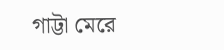গাট্টা মেরে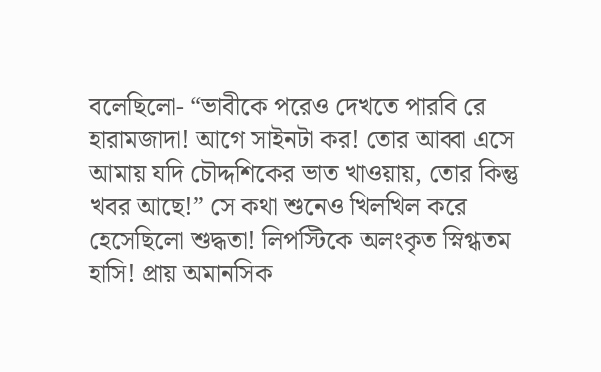বলেছিলো- “ভাবীকে পরেও দেখতে পারবি রে হারামজাদা! আগে সাইনটা কর! তোর আব্বা এসে আমায় যদি চৌদ্দশিকের ভাত খাওয়ায়, তোর কিন্তু খবর আছে!” সে কথা শুনেও খিলখিল করে হেসেছিলো শুদ্ধতা! লিপস্টিকে অলংকৃত স্নিগ্ধতম হাসি! প্রায় অমানসিক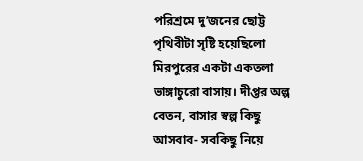পরিশ্রমে দু’জনের ছোট্ট পৃথিবীটা সৃষ্টি হয়েছিলো মিরপুরের একটা একতলা ভাঙ্গাচুরো বাসায়। দীপ্তর অল্প বেতন, বাসার স্বল্প কিছু আসবাব- সবকিছু নিয়ে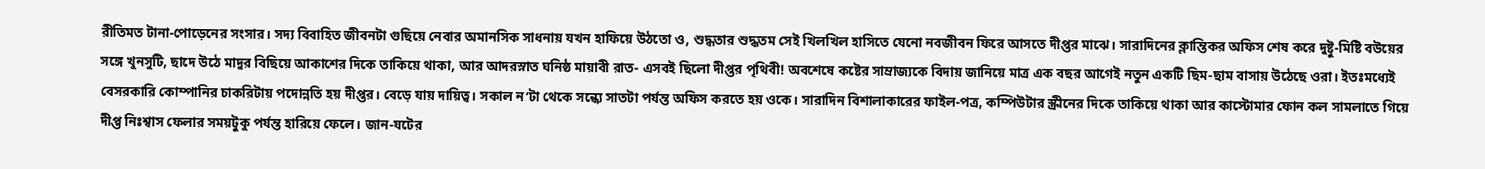রীতিমত টানা-পোড়েনের সংসার। সদ্য বিবাহিত জীবনটা গুছিয়ে নেবার অমানসিক সাধনায় যখন হাফিয়ে উঠতো ও, শুদ্ধতার শুদ্ধতম সেই খিলখিল হাসিতে যেনো নবজীবন ফিরে আসতে দীপ্তর মাঝে। সারাদিনের ক্লান্তিকর অফিস শেষ করে দুষ্টু-মিষ্টি বউয়ের সঙ্গে খুনসুটি, ছাদে উঠে মাদুর বিছিয়ে আকাশের দিকে তাকিয়ে থাকা, আর আদরস্নাত ঘনিষ্ঠ মায়াবী রাত- এসবই ছিলো দীপ্তর পৃথিবী! অবশেষে কষ্টের সাম্রাজ্যকে বিদায় জানিয়ে মাত্র এক বছর আগেই নতুন একটি ছিম-ছাম বাসায় উঠেছে ওরা। ইতঃমধ্যেই বেসরকারি কোম্পানির চাকরিটায় পদোন্নতি হয় দীপ্তর। বেড়ে যায় দায়িত্ব। সকাল ন’টা থেকে সন্ধ্যে সাতটা পর্যন্ত অফিস করতে হয় ওকে। সারাদিন বিশালাকারের ফাইল-পত্র, কম্পিউটার স্ক্রীনের দিকে তাকিয়ে থাকা আর কাস্টোমার ফোন কল সামলাতে গিয়ে দীপ্ত নিঃশ্বাস ফেলার সময়টুকু পর্যন্ত হারিয়ে ফেলে। জান-যটের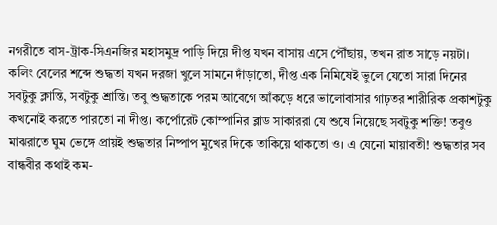নগরীতে বাস-ট্রাক-সিএনজির মহাসমুদ্র পাড়ি দিয়ে দীপ্ত যখন বাসায় এসে পৌঁছায়, তখন রাত সাড়ে নয়টা। কলিং বেলের শব্দে শুদ্ধতা যখন দরজা খুলে সামনে দাঁড়াতো, দীপ্ত এক নিমিষেই ভুলে যেতো সারা দিনের সবটুকু ক্লান্তি, সবটুকু শ্রান্তি। তবু শুদ্ধতাকে পরম আবেগে আঁকড়ে ধরে ভালোবাসার গাঢ়তর শারীরিক প্রকাশটুকু কখনোই করতে পারতো না দীপ্ত। কর্পোরেট কোম্পানির ব্লাড সাকাররা যে শুষে নিয়েছে সবটুকু শক্তি! তবুও মাঝরাতে ঘুম ভেঙ্গে প্রায়ই শুদ্ধতার নিষ্পাপ মুখের দিকে তাকিয়ে থাকতো ও। এ যেনো মায়াবতী! শুদ্ধতার সব বান্ধবীর কথাই কম-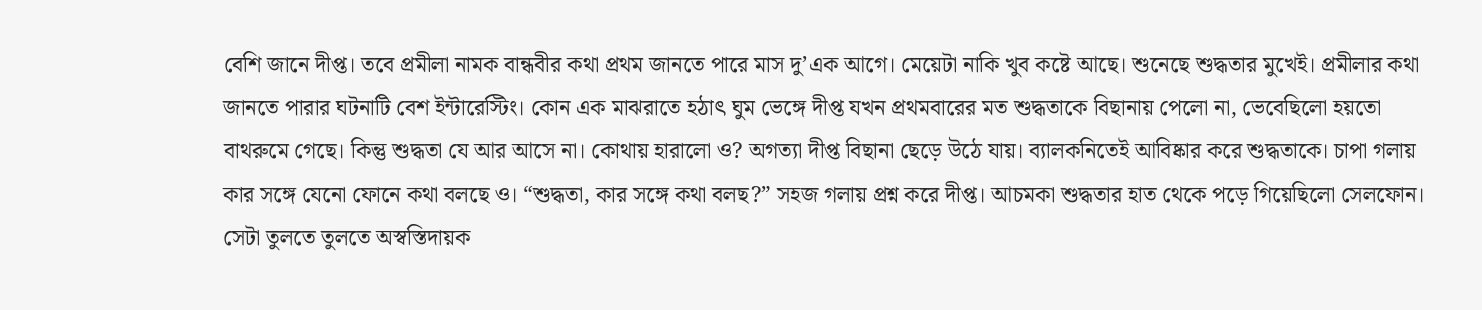বেশি জানে দীপ্ত। তবে প্রমীলা নামক বান্ধবীর কথা প্রথম জানতে পারে মাস দু’এক আগে। মেয়েটা নাকি খুব কষ্টে আছে। শুনেছে শুদ্ধতার মুখেই। প্রমীলার কথা জানতে পারার ঘটনাটি বেশ ইন্টারেস্টিং। কোন এক মাঝরাতে হঠাৎ ঘুম ভেঙ্গে দীপ্ত যখন প্রথমবারের মত শুদ্ধতাকে বিছানায় পেলো না, ভেবেছিলো হয়তো বাথরুমে গেছে। কিন্তু শুদ্ধতা যে আর আসে না। কোথায় হারালো ও? অগত্যা দীপ্ত বিছানা ছেড়ে উঠে যায়। ব্যালকনিতেই আবিষ্কার করে শুদ্ধতাকে। চাপা গলায় কার সঙ্গে যেনো ফোনে কথা বলছে ও। “শুদ্ধতা, কার সঙ্গে কথা বলছ?” সহজ গলায় প্রশ্ন করে দীপ্ত। আচমকা শুদ্ধতার হাত থেকে পড়ে গিয়েছিলো সেলফোন। সেটা তুলতে তুলতে অস্বস্তিদায়ক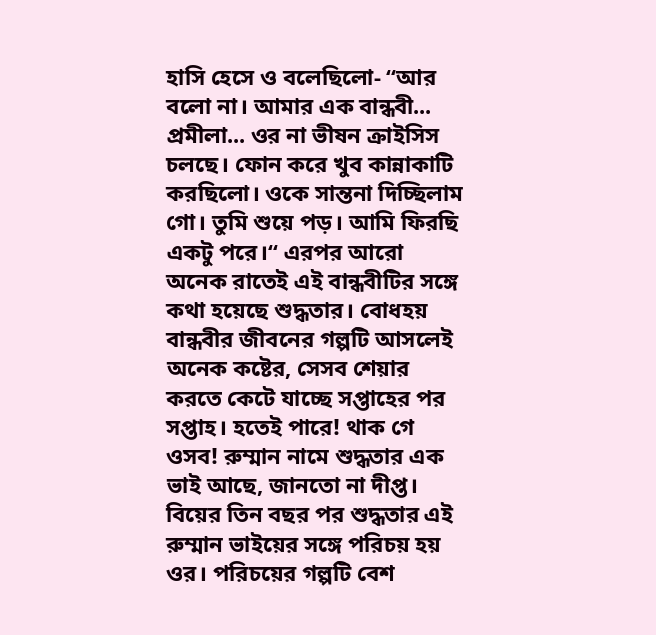হাসি হেসে ও বলেছিলো- “আর বলো না। আমার এক বান্ধবী... প্রমীলা... ওর না ভীষন ক্রাইসিস চলছে। ফোন করে খুব কান্নাকাটি করছিলো। ওকে সান্তনা দিচ্ছিলাম গো। তুমি শুয়ে পড়। আমি ফিরছি একটু পরে।“ এরপর আরো অনেক রাতেই এই বান্ধবীটির সঙ্গে কথা হয়েছে শুদ্ধতার। বোধহয় বান্ধবীর জীবনের গল্পটি আসলেই অনেক কষ্টের, সেসব শেয়ার করতে কেটে যাচ্ছে সপ্তাহের পর সপ্তাহ। হতেই পারে! থাক গে ওসব! রুম্মান নামে শুদ্ধতার এক ভাই আছে, জানতো না দীপ্ত। বিয়ের তিন বছর পর শুদ্ধতার এই রুম্মান ভাইয়ের সঙ্গে পরিচয় হয় ওর। পরিচয়ের গল্পটি বেশ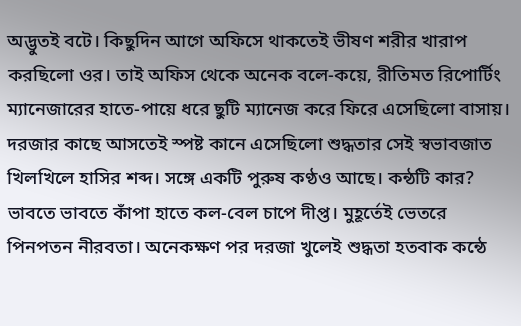অদ্ভুতই বটে। কিছুদিন আগে অফিসে থাকতেই ভীষণ শরীর খারাপ করছিলো ওর। তাই অফিস থেকে অনেক বলে-কয়ে, রীতিমত রিপোর্টিং ম্যানেজারের হাতে-পায়ে ধরে ছুটি ম্যানেজ করে ফিরে এসেছিলো বাসায়। দরজার কাছে আসতেই স্পষ্ট কানে এসেছিলো শুদ্ধতার সেই স্বভাবজাত খিলখিলে হাসির শব্দ। সঙ্গে একটি পুরুষ কণ্ঠও আছে। কন্ঠটি কার? ভাবতে ভাবতে কাঁপা হাতে কল-বেল চাপে দীপ্ত। মুহূর্তেই ভেতরে পিনপতন নীরবতা। অনেকক্ষণ পর দরজা খুলেই শুদ্ধতা হতবাক কন্ঠে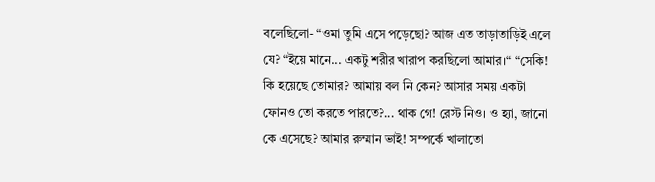বলেছিলো- “ওমা তুমি এসে পড়েছো? আজ এত তাড়াতাড়িই এলে যে? “ইয়ে মানে... একটু শরীর খারাপ করছিলো আমার।“ “সেকি! কি হয়েছে তোমার? আমায় বল নি কেন? আসার সময় একটা ফোনও তো করতে পারতে?... থাক গে! রেস্ট নিও। ও হ্যা, জানো কে এসেছে? আমার রুম্মান ভাই! সম্পর্কে খালাতো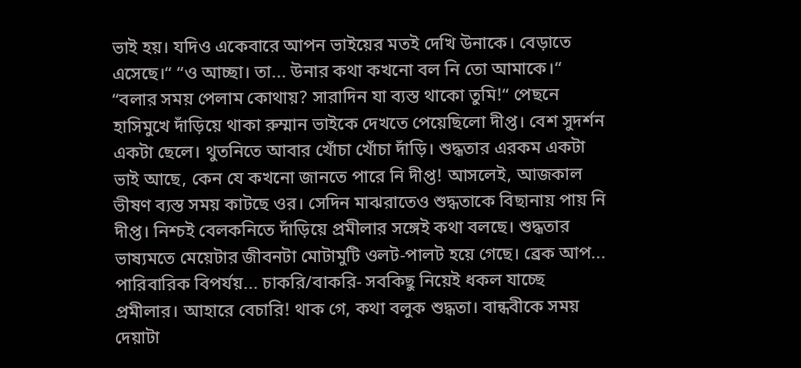ভাই হয়। যদিও একেবারে আপন ভাইয়ের মতই দেখি উনাকে। বেড়াতে এসেছে।“ “ও আচ্ছা। তা... উনার কথা কখনো বল নি তো আমাকে।“ “বলার সময় পেলাম কোথায়? সারাদিন যা ব্যস্ত থাকো তুমি!“ পেছনে হাসিমুখে দাঁড়িয়ে থাকা রুম্মান ভাইকে দেখতে পেয়েছিলো দীপ্ত। বেশ সুদর্শন একটা ছেলে। থুতনিতে আবার খোঁচা খোঁচা দাঁড়ি। শুদ্ধতার এরকম একটা ভাই আছে, কেন যে কখনো জানতে পারে নি দীপ্ত! আসলেই, আজকাল ভীষণ ব্যস্ত সময় কাটছে ওর। সেদিন মাঝরাতেও শুদ্ধতাকে বিছানায় পায় নি দীপ্ত। নিশ্চই বেলকনিতে দাঁড়িয়ে প্রমীলার সঙ্গেই কথা বলছে। শুদ্ধতার ভাষ্যমতে মেয়েটার জীবনটা মোটামুটি ওলট-পালট হয়ে গেছে। ব্রেক আপ... পারিবারিক বিপর্যয়... চাকরি/বাকরি- সবকিছু নিয়েই ধকল যাচ্ছে প্রমীলার। আহারে বেচারি! থাক গে, কথা বলুক শুদ্ধতা। বান্ধবীকে সময় দেয়াটা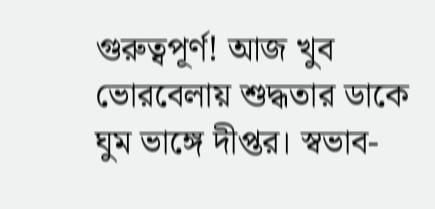গুরুত্বপূর্ণ! আজ খুব ভোরবেলায় শুদ্ধতার ডাকে ঘুম ভাঙ্গে দীপ্তর। স্বভাব-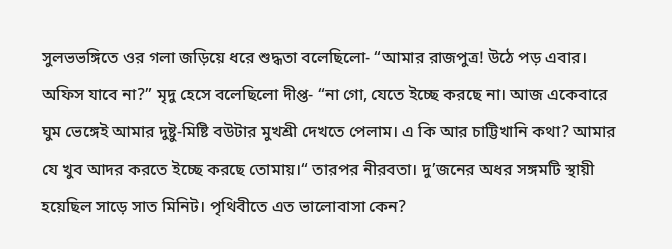সুলভভঙ্গিতে ওর গলা জড়িয়ে ধরে শুদ্ধতা বলেছিলো- “আমার রাজপুত্র! উঠে পড় এবার। অফিস যাবে না?” মৃদু হেসে বলেছিলো দীপ্ত- “না গো, যেতে ইচ্ছে করছে না। আজ একেবারে ঘুম ভেঙ্গেই আমার দুষ্টু-মিষ্টি বউটার মুখশ্রী দেখতে পেলাম। এ কি আর চাট্টিখানি কথা? আমার যে খুব আদর করতে ইচ্ছে করছে তোমায়।“ তারপর নীরবতা। দু’জনের অধর সঙ্গমটি স্থায়ী হয়েছিল সাড়ে সাত মিনিট। পৃথিবীতে এত ভালোবাসা কেন?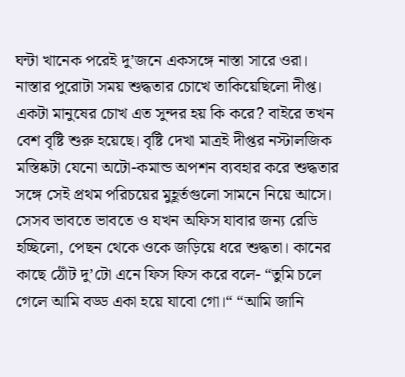ঘন্টা খানেক পরেই দু’জনে একসঙ্গে নাস্তা সারে ওরা। নাস্তার পুরোটা সময় শুদ্ধতার চোখে তাকিয়েছিলো দীপ্ত। একটা মানুষের চোখ এত সুন্দর হয় কি করে? বাইরে তখন বেশ বৃষ্টি শুরু হয়েছে। বৃষ্টি দেখা মাত্রই দীপ্তর নস্টালজিক মস্তিষ্কটা যেনো অটো-কমান্ড অপশন ব্যবহার করে শুদ্ধতার সঙ্গে সেই প্রথম পরিচয়ের মুহূর্তগুলো সামনে নিয়ে আসে। সেসব ভাবতে ভাবতে ও যখন অফিস যাবার জন্য রেডি হচ্ছিলো, পেছন থেকে ওকে জড়িয়ে ধরে শুদ্ধতা। কানের কাছে ঠোঁট দু’টো এনে ফিস ফিস করে বলে- “তুমি চলে গেলে আমি বড্ড একা হয়ে যাবো গো।“ “আমি জানি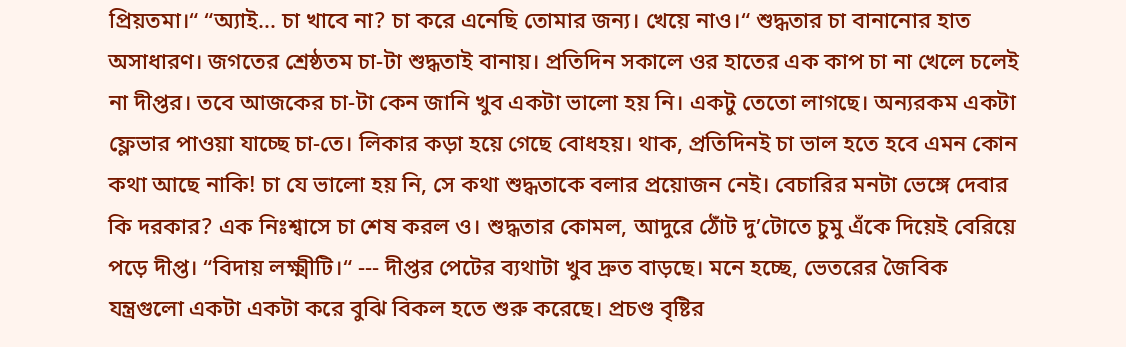প্রিয়তমা।“ “অ্যাই... চা খাবে না? চা করে এনেছি তোমার জন্য। খেয়ে নাও।“ শুদ্ধতার চা বানানোর হাত অসাধারণ। জগতের শ্রেষ্ঠতম চা-টা শুদ্ধতাই বানায়। প্রতিদিন সকালে ওর হাতের এক কাপ চা না খেলে চলেই না দীপ্তর। তবে আজকের চা-টা কেন জানি খুব একটা ভালো হয় নি। একটু তেতো লাগছে। অন্যরকম একটা ফ্লেভার পাওয়া যাচ্ছে চা-তে। লিকার কড়া হয়ে গেছে বোধহয়। থাক, প্রতিদিনই চা ভাল হতে হবে এমন কোন কথা আছে নাকি! চা যে ভালো হয় নি, সে কথা শুদ্ধতাকে বলার প্রয়োজন নেই। বেচারির মনটা ভেঙ্গে দেবার কি দরকার? এক নিঃশ্বাসে চা শেষ করল ও। শুদ্ধতার কোমল, আদুরে ঠোঁট দু’টোতে চুমু এঁকে দিয়েই বেরিয়ে পড়ে দীপ্ত। “বিদায় লক্ষ্মীটি।“ --- দীপ্তর পেটের ব্যথাটা খুব দ্রুত বাড়ছে। মনে হচ্ছে, ভেতরের জৈবিক যন্ত্রগুলো একটা একটা করে বুঝি বিকল হতে শুরু করেছে। প্রচণ্ড বৃষ্টির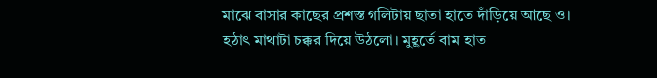মাঝে বাসার কাছের প্রশস্ত গলিটায় ছাতা হাতে দাঁড়িয়ে আছে ও। হঠাৎ মাথাটা চক্কর দিয়ে উঠলো। মুহূর্তে বাম হাত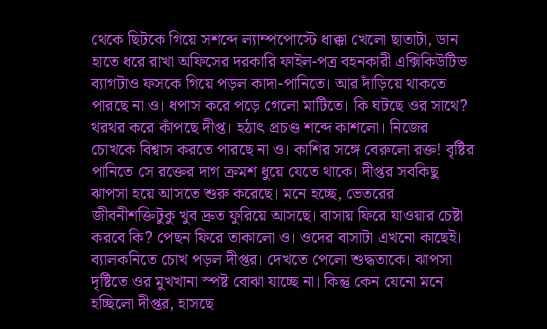থেকে ছিটকে গিয়ে সশব্দে ল্যাম্পপোস্টে ধাক্কা খেলো ছাতাটা, ডান হাতে ধরে রাখা অফিসের দরকারি ফাইল-পত্র বহনকারী এক্সিকিউটিভ ব্যাগটাও ফসকে গিয়ে পড়ল কাদা-পানিতে। আর দাঁড়িয়ে থাকতে পারছে না ও। ধপাস করে পড়ে গেলো মাটিতে। কি ঘটছে ওর সাথে? থরথর করে কাঁপছে দীপ্ত। হঠাৎ প্রচণ্ড শব্দে কাশলো। নিজের চোখকে বিশ্বাস করতে পারছে না ও। কাশির সঙ্গে বেরুলো রক্ত! বৃষ্টির পানিতে সে রক্তের দাগ ক্রমশ ধুয়ে যেতে থাকে। দীপ্তর সবকিছু ঝাপসা হয়ে আসতে শুরু করেছে। মনে হচ্ছে, ভেতরের জীবনীশক্তিটুকু খুব দ্রুত ফুরিয়ে আসছে। বাসায় ফিরে যাওয়ার চেষ্টা করবে কি? পেছন ফিরে তাকালো ও। ওদের বাসাটা এখনো কাছেই। ব্যালকনিতে চোখ পড়ল দীপ্তর। দেখতে পেলো শুদ্ধতাকে। ঝাপসা দৃষ্টিতে ওর মুখখানা স্পষ্ট বোঝা যাচ্ছে না। কিন্তু কেন যেনো মনে হচ্ছিলো দীপ্তর, হাসছে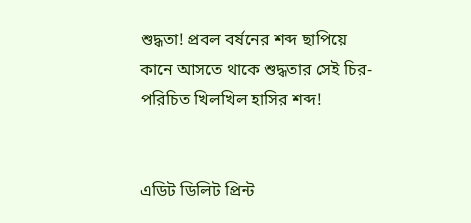শুদ্ধতা! প্রবল বর্ষনের শব্দ ছাপিয়ে কানে আসতে থাকে শুদ্ধতার সেই চির-পরিচিত খিলখিল হাসির শব্দ!


এডিট ডিলিট প্রিন্ট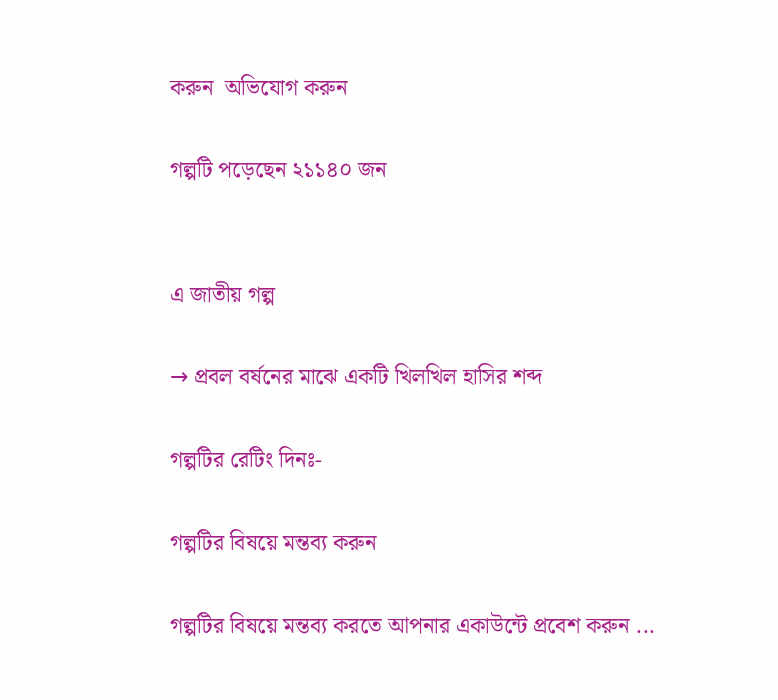করুন  অভিযোগ করুন

গল্পটি পড়েছেন ২১১৪০ জন


এ জাতীয় গল্প

→ প্রবল বর্ষনের মাঝে একটি খিলখিল হাসির শব্দ

গল্পটির রেটিং দিনঃ-

গল্পটির বিষয়ে মন্তব্য করুন

গল্পটির বিষয়ে মন্তব্য করতে আপনার একাউন্টে প্রবেশ করুন ...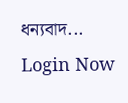ধন্যবাদ... Login Now